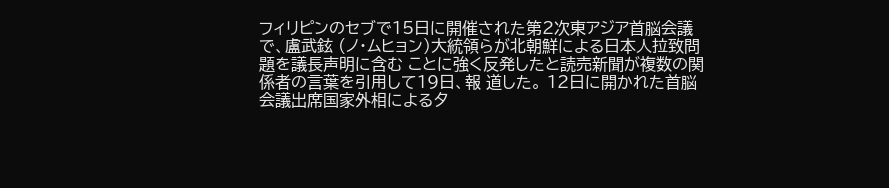フィリピンのセブで15日に開催された第2次東アジア首脳会議で、盧武鉉 (ノ・ムヒョン)大統領らが北朝鮮による日本人拉致問題を議長声明に含む ことに強く反発したと読売新聞が複数の関係者の言葉を引用して19日、報 道した。 12日に開かれた首脳会議出席国家外相による夕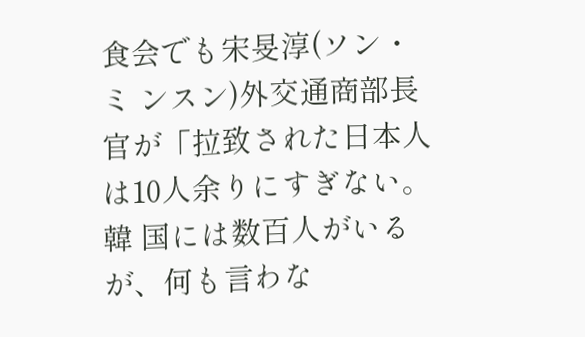食会でも宋旻淳(ソン・ミ ンスン)外交通商部長官が「拉致された日本人は10人余りにすぎない。韓 国には数百人がいるが、何も言わな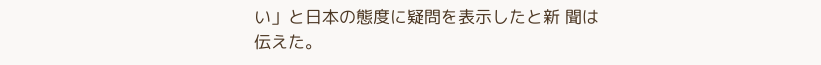い」と日本の態度に疑問を表示したと新 聞は伝えた。